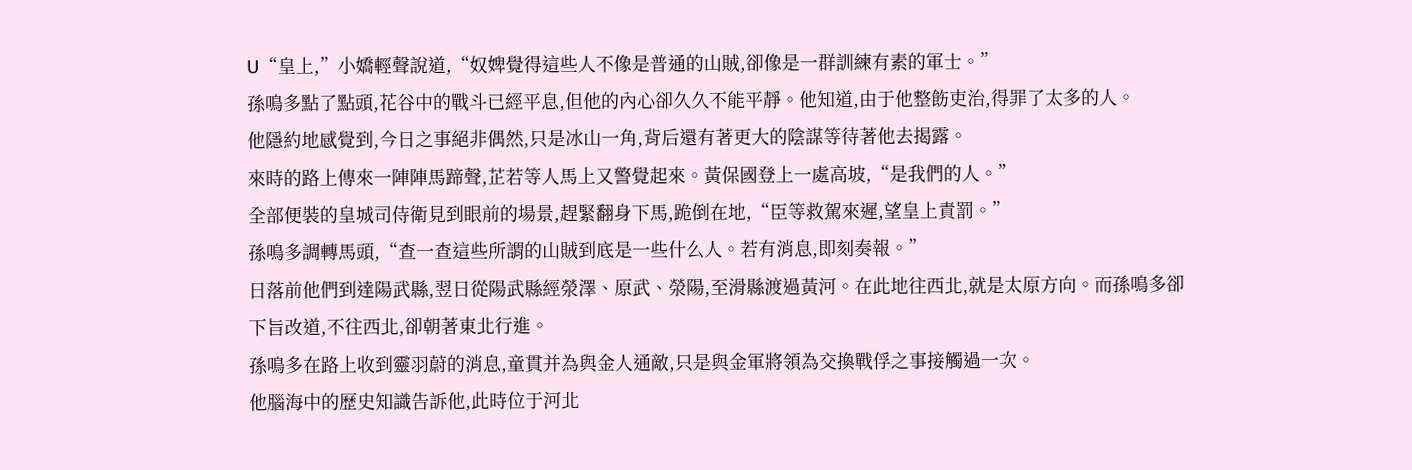U“皇上,”小嬌輕聲說道,“奴婢覺得這些人不像是普通的山賊,卻像是一群訓練有素的軍士。”
孫鳴多點了點頭,花谷中的戰斗已經平息,但他的內心卻久久不能平靜。他知道,由于他整飭吏治,得罪了太多的人。
他隱約地感覺到,今日之事絕非偶然,只是冰山一角,背后還有著更大的陰謀等待著他去揭露。
來時的路上傳來一陣陣馬蹄聲,芷若等人馬上又警覺起來。黃保國登上一處高坡,“是我們的人。”
全部便裝的皇城司侍衛見到眼前的場景,趕緊翻身下馬,跪倒在地,“臣等救駕來遲,望皇上責罰。”
孫鳴多調轉馬頭,“查一查這些所謂的山賊到底是一些什么人。若有消息,即刻奏報。”
日落前他們到達陽武縣,翌日從陽武縣經滎澤、原武、滎陽,至滑縣渡過黃河。在此地往西北,就是太原方向。而孫鳴多卻下旨改道,不往西北,卻朝著東北行進。
孫鳴多在路上收到靈羽蔚的消息,童貫并為與金人通敵,只是與金軍將領為交換戰俘之事接觸過一次。
他腦海中的歷史知識告訴他,此時位于河北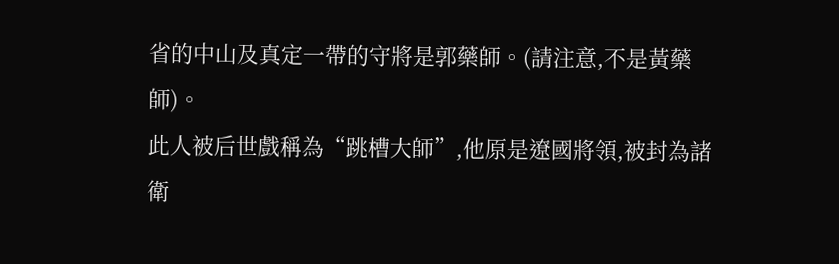省的中山及真定一帶的守將是郭藥師。(請注意,不是黃藥師)。
此人被后世戲稱為“跳槽大師”,他原是遼國將領,被封為諸衛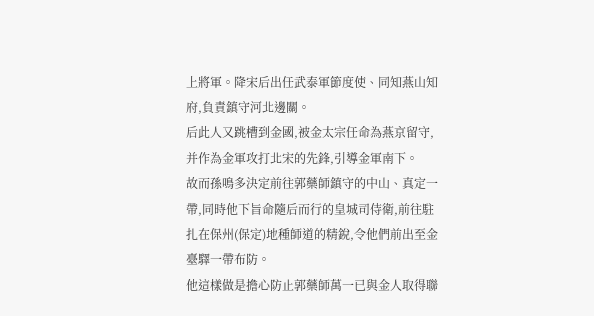上將軍。降宋后出任武泰軍節度使、同知燕山知府,負責鎮守河北邊關。
后此人又跳槽到金國,被金太宗任命為燕京留守,并作為金軍攻打北宋的先鋒,引導金軍南下。
故而孫鳴多決定前往郭藥師鎮守的中山、真定一帶,同時他下旨命隨后而行的皇城司侍衛,前往駐扎在保州(保定)地種師道的精銳,令他們前出至金臺驛一帶布防。
他這樣做是擔心防止郭藥師萬一已與金人取得聯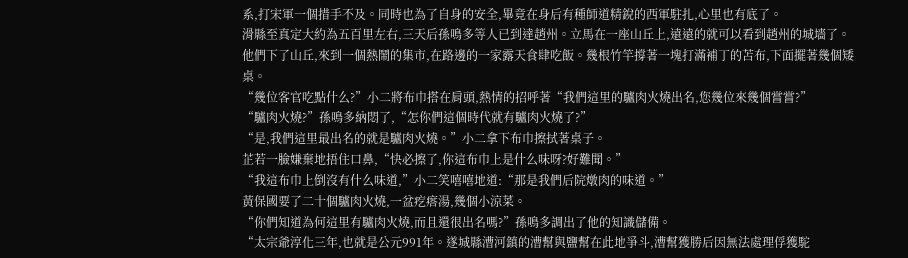系,打宋軍一個措手不及。同時也為了自身的安全,畢竟在身后有種師道精銳的西軍駐扎,心里也有底了。
滑縣至真定大約為五百里左右,三天后孫鳴多等人已到達趙州。立馬在一座山丘上,遠遠的就可以看到趙州的城墻了。
他們下了山丘,來到一個熱鬧的集市,在路邊的一家露天食肆吃飯。幾根竹竿撐著一塊打滿補丁的苫布,下面擺著幾個矮桌。
“幾位客官吃點什么?”小二將布巾搭在肩頭,熱情的招呼著“我們這里的驢肉火燒出名,您幾位來幾個嘗嘗?”
“驢肉火燒?”孫鳴多納悶了,“怎你們這個時代就有驢肉火燒了?”
“是,我們這里最出名的就是驢肉火燒。”小二拿下布巾擦拭著桌子。
芷若一臉嫌棄地捂住口鼻,“快必擦了,你這布巾上是什么味呀?好難聞。”
“我這布巾上倒沒有什么味道,”小二笑嘻嘻地道:“那是我們后院燉肉的味道。”
黃保國要了二十個驢肉火燒,一盆疙瘩湯,幾個小涼菜。
“你們知道為何這里有驢肉火燒,而且還很出名嗎?”孫鳴多調出了他的知識儲備。
“太宗爺淳化三年,也就是公元991年。遂城縣漕河鎮的漕幫與鹽幫在此地爭斗,漕幫獲勝后因無法處理俘獲駝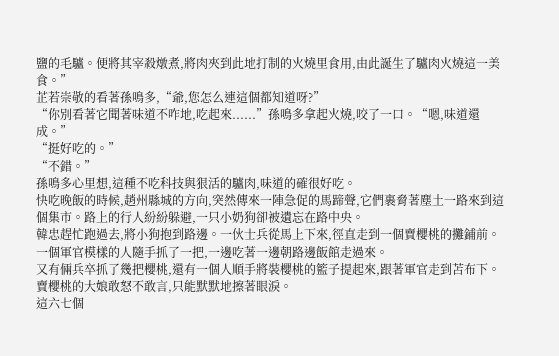鹽的毛驢。便將其宰殺燉煮,將肉夾到此地打制的火燒里食用,由此誕生了驢肉火燒這一美食。”
芷若崇敬的看著孫鳴多,“爺,您怎么連這個都知道呀?”
“你別看著它聞著味道不咋地,吃起來......”孫鳴多拿起火燒,咬了一口。“嗯,味道還成。”
“挺好吃的。”
“不錯。”
孫鳴多心里想,這種不吃科技與狠活的驢肉,味道的確很好吃。
快吃晚飯的時候,趙州縣城的方向,突然傳來一陣急促的馬蹄聲,它們裹脅著塵土一路來到這個集市。路上的行人紛紛躲避,一只小奶狗卻被遺忘在路中央。
韓忠趕忙跑過去,將小狗抱到路邊。一伙士兵從馬上下來,徑直走到一個賣櫻桃的攤鋪前。一個軍官模樣的人隨手抓了一把,一邊吃著一邊朝路邊飯館走過來。
又有倆兵卒抓了幾把櫻桃,還有一個人順手將裝櫻桃的籃子提起來,跟著軍官走到苫布下。賣櫻桃的大娘敢怒不敢言,只能默默地擦著眼淚。
這六七個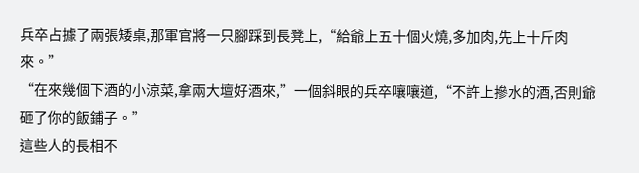兵卒占據了兩張矮桌,那軍官將一只腳踩到長凳上,“給爺上五十個火燒,多加肉,先上十斤肉來。”
“在來幾個下酒的小涼菜,拿兩大壇好酒來,”一個斜眼的兵卒嚷嚷道,“不許上摻水的酒,否則爺砸了你的飯鋪子。”
這些人的長相不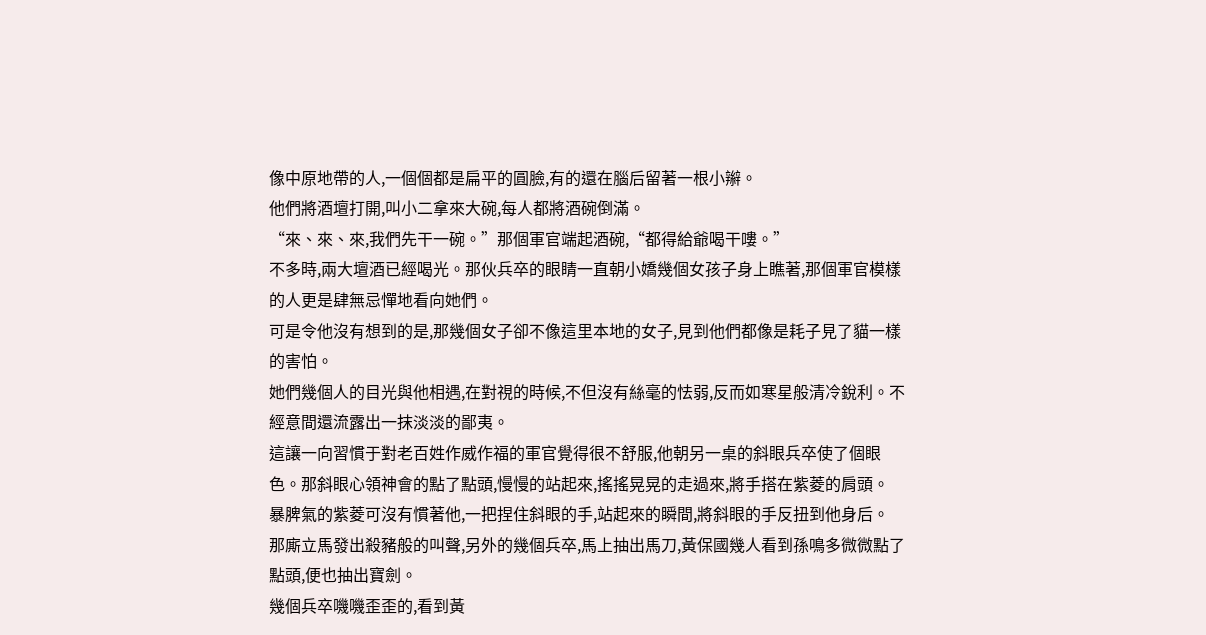像中原地帶的人,一個個都是扁平的圓臉,有的還在腦后留著一根小辮。
他們將酒壇打開,叫小二拿來大碗,每人都將酒碗倒滿。
“來、來、來,我們先干一碗。”那個軍官端起酒碗,“都得給爺喝干嘍。”
不多時,兩大壇酒已經喝光。那伙兵卒的眼睛一直朝小嬌幾個女孩子身上瞧著,那個軍官模樣的人更是肆無忌憚地看向她們。
可是令他沒有想到的是,那幾個女子卻不像這里本地的女子,見到他們都像是耗子見了貓一樣的害怕。
她們幾個人的目光與他相遇,在對視的時候,不但沒有絲毫的怯弱,反而如寒星般清冷銳利。不經意間還流露出一抹淡淡的鄙夷。
這讓一向習慣于對老百姓作威作福的軍官覺得很不舒服,他朝另一桌的斜眼兵卒使了個眼色。那斜眼心領神會的點了點頭,慢慢的站起來,搖搖晃晃的走過來,將手搭在紫菱的肩頭。
暴脾氣的紫菱可沒有慣著他,一把捏住斜眼的手,站起來的瞬間,將斜眼的手反扭到他身后。
那廝立馬發出殺豬般的叫聲,另外的幾個兵卒,馬上抽出馬刀,黃保國幾人看到孫鳴多微微點了點頭,便也抽出寶劍。
幾個兵卒嘰嘰歪歪的,看到黃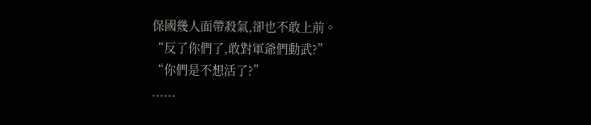保國幾人面帶殺氣,卻也不敢上前。
“反了你們了,敢對軍爺們動武?”
“你們是不想活了?”
......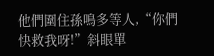他們圍住孫鳴多等人,“你們快救我呀!”斜眼單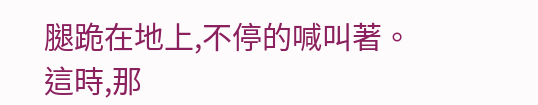腿跪在地上,不停的喊叫著。
這時,那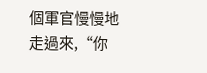個軍官慢慢地走過來,“你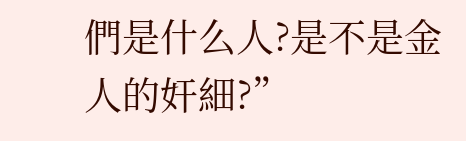們是什么人?是不是金人的奸細?”